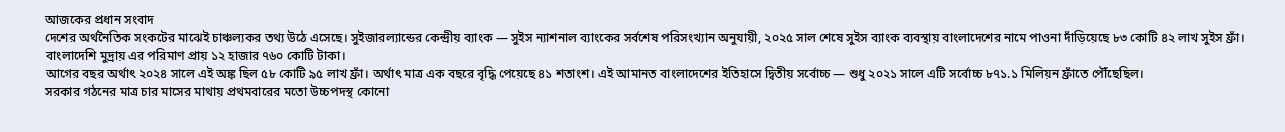আজকের প্রধান সংবাদ
দেশের অর্থনৈতিক সংকটের মাঝেই চাঞ্চল্যকর তথ্য উঠে এসেছে। সুইজারল্যান্ডের কেন্দ্রীয় ব্যাংক — সুইস ন্যাশনাল ব্যাংকের সর্বশেষ পরিসংখ্যান অনুযায়ী, ২০২৫ সাল শেষে সুইস ব্যাংক ব্যবস্থায় বাংলাদেশের নামে পাওনা দাঁড়িয়েছে ৮৩ কোটি ৪২ লাখ সুইস ফ্রাঁ। বাংলাদেশি মুদ্রায় এর পরিমাণ প্রায় ১২ হাজার ৭৬০ কোটি টাকা।
আগের বছর অর্থাৎ ২০২৪ সালে এই অঙ্ক ছিল ৫৮ কোটি ৯৫ লাখ ফ্রাঁ। অর্থাৎ মাত্র এক বছরে বৃদ্ধি পেয়েছে ৪১ শতাংশ। এই আমানত বাংলাদেশের ইতিহাসে দ্বিতীয় সর্বোচ্চ — শুধু ২০২১ সালে এটি সর্বোচ্চ ৮৭১.১ মিলিয়ন ফ্রাঁতে পৌঁছেছিল।
সরকার গঠনের মাত্র চার মাসের মাথায় প্রথমবারের মতো উচ্চপদস্থ কোনো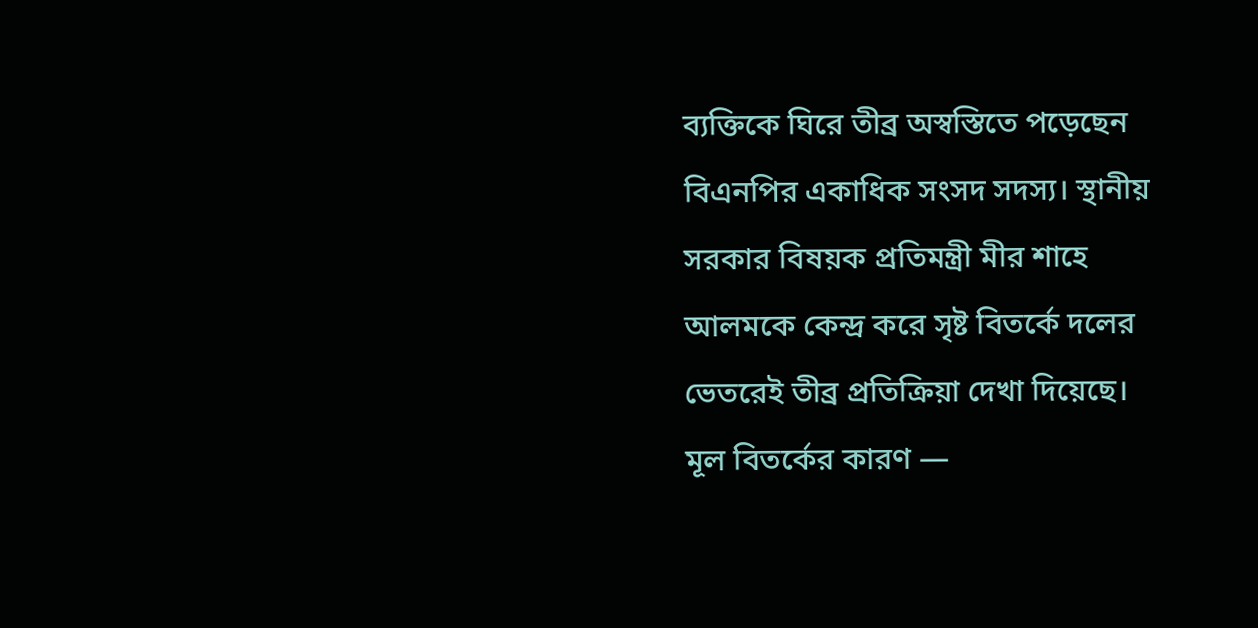ব্যক্তিকে ঘিরে তীব্র অস্বস্তিতে পড়েছেন বিএনপির একাধিক সংসদ সদস্য। স্থানীয় সরকার বিষয়ক প্রতিমন্ত্রী মীর শাহে আলমকে কেন্দ্র করে সৃষ্ট বিতর্কে দলের ভেতরেই তীব্র প্রতিক্রিয়া দেখা দিয়েছে।
মূল বিতর্কের কারণ —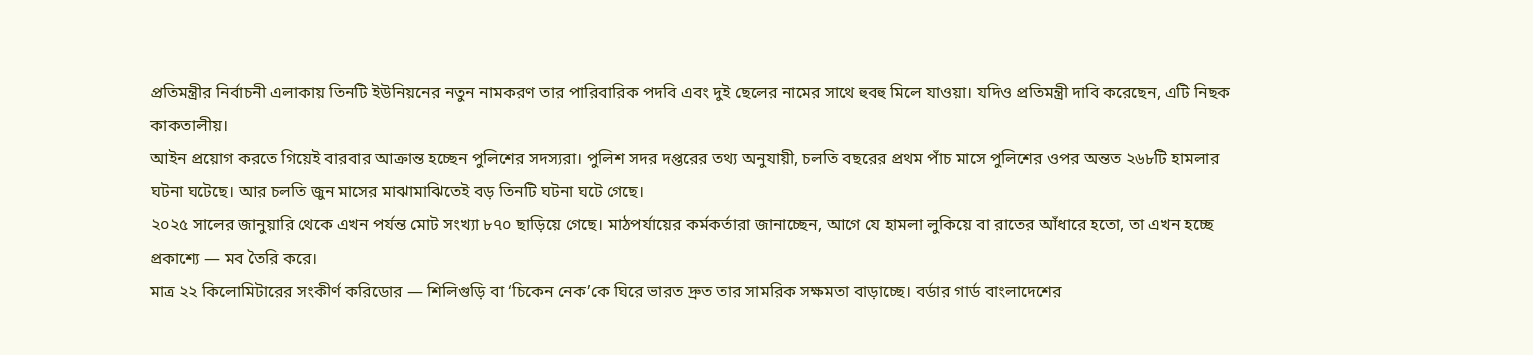প্রতিমন্ত্রীর নির্বাচনী এলাকায় তিনটি ইউনিয়নের নতুন নামকরণ তার পারিবারিক পদবি এবং দুই ছেলের নামের সাথে হুবহু মিলে যাওয়া। যদিও প্রতিমন্ত্রী দাবি করেছেন, এটি নিছক কাকতালীয়।
আইন প্রয়োগ করতে গিয়েই বারবার আক্রান্ত হচ্ছেন পুলিশের সদস্যরা। পুলিশ সদর দপ্তরের তথ্য অনুযায়ী, চলতি বছরের প্রথম পাঁচ মাসে পুলিশের ওপর অন্তত ২৬৮টি হামলার ঘটনা ঘটেছে। আর চলতি জুন মাসের মাঝামাঝিতেই বড় তিনটি ঘটনা ঘটে গেছে।
২০২৫ সালের জানুয়ারি থেকে এখন পর্যন্ত মোট সংখ্যা ৮৭০ ছাড়িয়ে গেছে। মাঠপর্যায়ের কর্মকর্তারা জানাচ্ছেন, আগে যে হামলা লুকিয়ে বা রাতের আঁধারে হতো, তা এখন হচ্ছে প্রকাশ্যে — মব তৈরি করে।
মাত্র ২২ কিলোমিটারের সংকীর্ণ করিডোর — শিলিগুড়ি বা ‘চিকেন নেক’কে ঘিরে ভারত দ্রুত তার সামরিক সক্ষমতা বাড়াচ্ছে। বর্ডার গার্ড বাংলাদেশের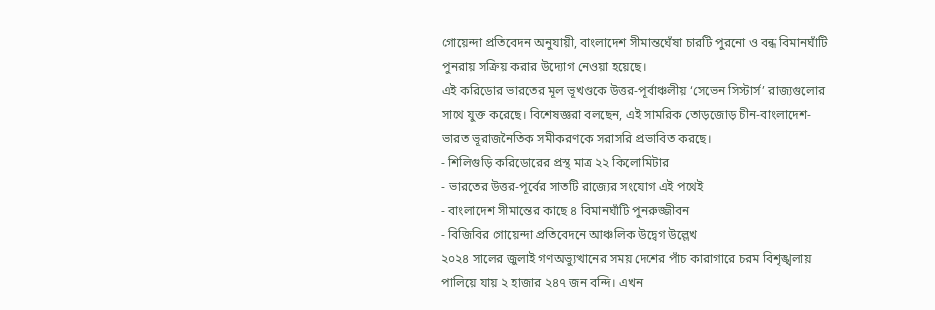গোয়েন্দা প্রতিবেদন অনুযায়ী, বাংলাদেশ সীমান্তঘেঁষা চারটি পুরনো ও বন্ধ বিমানঘাঁটি পুনরায় সক্রিয় করার উদ্যোগ নেওয়া হয়েছে।
এই করিডোর ভারতের মূল ভূখণ্ডকে উত্তর-পূর্বাঞ্চলীয় ‘সেভেন সিস্টার্স’ রাজ্যগুলোর সাথে যুক্ত করেছে। বিশেষজ্ঞরা বলছেন, এই সামরিক তোড়জোড় চীন-বাংলাদেশ-ভারত ভূরাজনৈতিক সমীকরণকে সরাসরি প্রভাবিত করছে।
- শিলিগুড়ি করিডোরের প্রস্থ মাত্র ২২ কিলোমিটার
- ভারতের উত্তর-পূর্বের সাতটি রাজ্যের সংযোগ এই পথেই
- বাংলাদেশ সীমান্তের কাছে ৪ বিমানঘাঁটি পুনরুজ্জীবন
- বিজিবির গোয়েন্দা প্রতিবেদনে আঞ্চলিক উদ্বেগ উল্লেখ
২০২৪ সালের জুলাই গণঅভ্যুত্থানের সময় দেশের পাঁচ কারাগারে চরম বিশৃঙ্খলায় পালিয়ে যায় ২ হাজার ২৪৭ জন বন্দি। এখন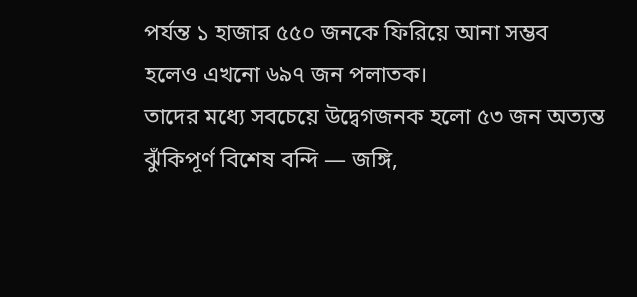পর্যন্ত ১ হাজার ৫৫০ জনকে ফিরিয়ে আনা সম্ভব হলেও এখনো ৬৯৭ জন পলাতক।
তাদের মধ্যে সবচেয়ে উদ্বেগজনক হলো ৫৩ জন অত্যন্ত ঝুঁকিপূর্ণ বিশেষ বন্দি — জঙ্গি,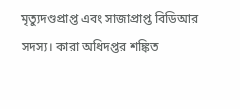মৃত্যুদণ্ডপ্রাপ্ত এবং সাজাপ্রাপ্ত বিডিআর সদস্য। কারা অধিদপ্তর শঙ্কিত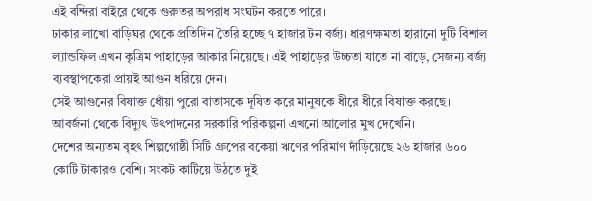এই বন্দিরা বাইরে থেকে গুরুতর অপরাধ সংঘটন করতে পারে।
ঢাকার লাখো বাড়িঘর থেকে প্রতিদিন তৈরি হচ্ছে ৭ হাজার টন বর্জ্য। ধারণক্ষমতা হারানো দুটি বিশাল ল্যান্ডফিল এখন কৃত্রিম পাহাড়ের আকার নিয়েছে। এই পাহাড়ের উচ্চতা যাতে না বাড়ে, সেজন্য বর্জ্য ব্যবস্থাপকেরা প্রায়ই আগুন ধরিয়ে দেন।
সেই আগুনের বিষাক্ত ধোঁয়া পুরো বাতাসকে দূষিত করে মানুষকে ধীরে ধীরে বিষাক্ত করছে। আবর্জনা থেকে বিদ্যুৎ উৎপাদনের সরকারি পরিকল্পনা এখনো আলোর মুখ দেখেনি।
দেশের অন্যতম বৃহৎ শিল্পগোষ্ঠী সিটি গ্রুপের বকেয়া ঋণের পরিমাণ দাঁড়িয়েছে ২৬ হাজার ৬০০ কোটি টাকারও বেশি। সংকট কাটিয়ে উঠতে দুই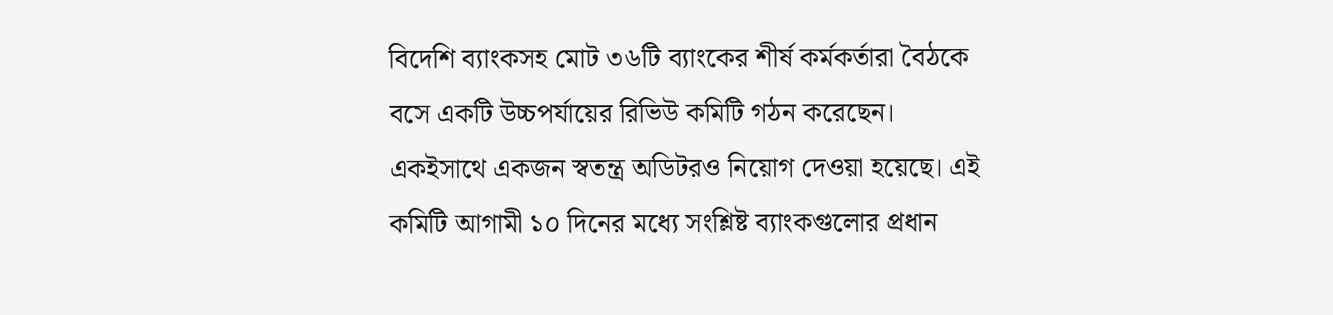বিদেশি ব্যাংকসহ মোট ৩৬টি ব্যাংকের শীর্ষ কর্মকর্তারা বৈঠকে বসে একটি উচ্চপর্যায়ের রিভিউ কমিটি গঠন করেছেন।
একইসাথে একজন স্বতন্ত্র অডিটরও নিয়োগ দেওয়া হয়েছে। এই কমিটি আগামী ১০ দিনের মধ্যে সংশ্লিষ্ট ব্যাংকগুলোর প্রধান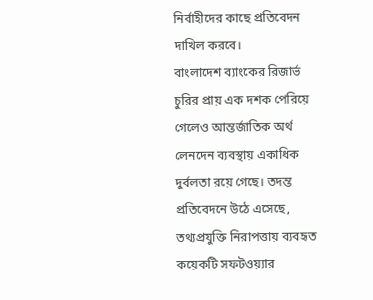নির্বাহীদের কাছে প্রতিবেদন দাখিল করবে।
বাংলাদেশ ব্যাংকের রিজার্ভ চুরির প্রায় এক দশক পেরিয়ে গেলেও আন্তর্জাতিক অর্থ লেনদেন ব্যবস্থায় একাধিক দুর্বলতা রয়ে গেছে। তদন্ত প্রতিবেদনে উঠে এসেছে, তথ্যপ্রযুক্তি নিরাপত্তায় ব্যবহৃত কয়েকটি সফটওয়্যার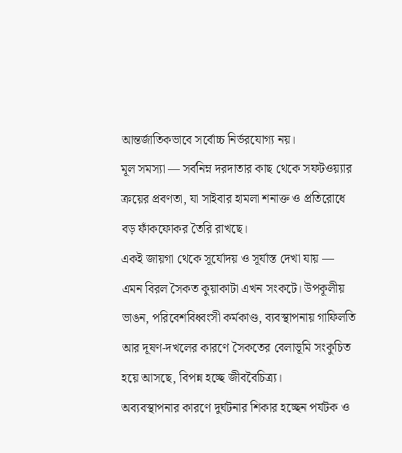আন্তর্জাতিকভাবে সর্বোচ্চ নির্ভরযোগ্য নয়।
মূল সমস্যা — সর্বনিম্ন দরদাতার কাছ থেকে সফটওয়্যার ক্রয়ের প্রবণতা, যা সাইবার হামলা শনাক্ত ও প্রতিরোধে বড় ফাঁকফোকর তৈরি রাখছে।
একই জায়গা থেকে সূর্যোদয় ও সূর্যাস্ত দেখা যায় — এমন বিরল সৈকত কুয়াকাটা এখন সংকটে। উপকূলীয় ভাঙন, পরিবেশবিধ্বংসী কর্মকাণ্ড, ব্যবস্থাপনায় গাফিলতি আর দূষণ-দখলের কারণে সৈকতের বেলাভূমি সংকুচিত হয়ে আসছে, বিপন্ন হচ্ছে জীববৈচিত্র্য।
অব্যবস্থাপনার কারণে দুর্ঘটনার শিকার হচ্ছেন পর্যটক ও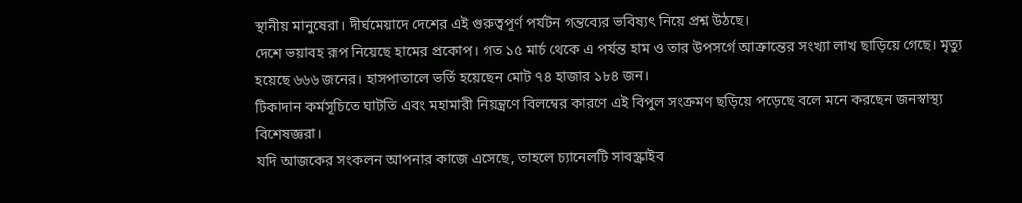স্থানীয় মানুষেরা। দীর্ঘমেয়াদে দেশের এই গুরুত্বপূর্ণ পর্যটন গন্তব্যের ভবিষ্যৎ নিয়ে প্রশ্ন উঠছে।
দেশে ভয়াবহ রূপ নিয়েছে হামের প্রকোপ। গত ১৫ মার্চ থেকে এ পর্যন্ত হাম ও তার উপসর্গে আক্রান্তের সংখ্যা লাখ ছাড়িয়ে গেছে। মৃত্যু হয়েছে ৬৬৬ জনের। হাসপাতালে ভর্তি হয়েছেন মোট ৭৪ হাজার ১৮৪ জন।
টিকাদান কর্মসূচিতে ঘাটতি এবং মহামারী নিয়ন্ত্রণে বিলম্বের কারণে এই বিপুল সংক্রমণ ছড়িয়ে পড়েছে বলে মনে করছেন জনস্বাস্থ্য বিশেষজ্ঞরা।
যদি আজকের সংকলন আপনার কাজে এসেছে, তাহলে চ্যানেলটি সাবস্ক্রাইব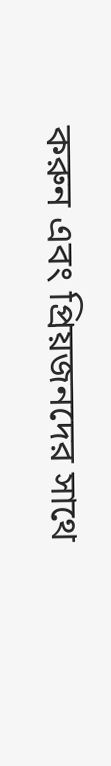করুন এবং প্রিয়জনদের সাথে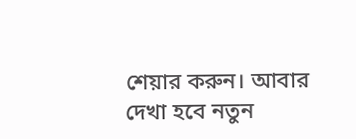শেয়ার করুন। আবার দেখা হবে নতুন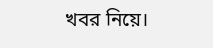খবর নিয়ে।